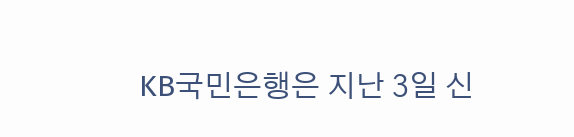KB국민은행은 지난 3일 신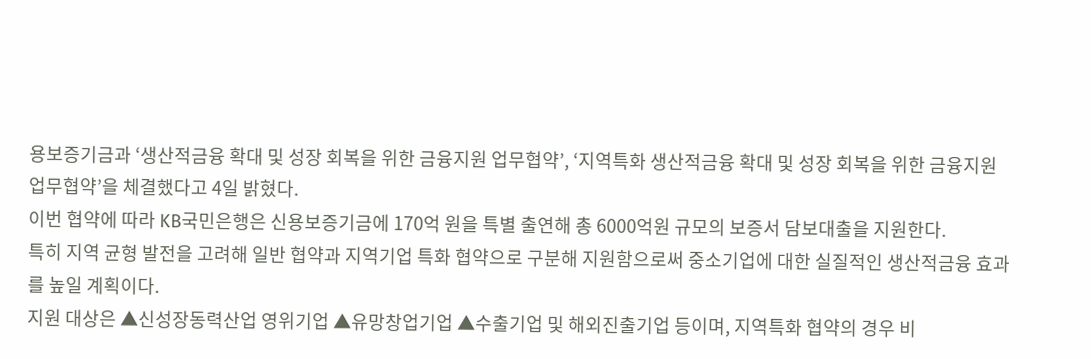용보증기금과 ‘생산적금융 확대 및 성장 회복을 위한 금융지원 업무협약’, ‘지역특화 생산적금융 확대 및 성장 회복을 위한 금융지원 업무협약’을 체결했다고 4일 밝혔다.
이번 협약에 따라 KB국민은행은 신용보증기금에 170억 원을 특별 출연해 총 6000억원 규모의 보증서 담보대출을 지원한다.
특히 지역 균형 발전을 고려해 일반 협약과 지역기업 특화 협약으로 구분해 지원함으로써 중소기업에 대한 실질적인 생산적금융 효과를 높일 계획이다.
지원 대상은 ▲신성장동력산업 영위기업 ▲유망창업기업 ▲수출기업 및 해외진출기업 등이며, 지역특화 협약의 경우 비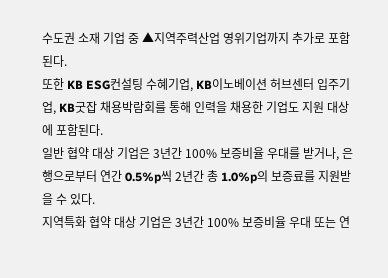수도권 소재 기업 중 ▲지역주력산업 영위기업까지 추가로 포함된다.
또한 KB ESG컨설팅 수혜기업, KB이노베이션 허브센터 입주기업, KB굿잡 채용박람회를 통해 인력을 채용한 기업도 지원 대상에 포함된다.
일반 협약 대상 기업은 3년간 100% 보증비율 우대를 받거나, 은행으로부터 연간 0.5%p씩 2년간 총 1.0%p의 보증료를 지원받을 수 있다.
지역특화 협약 대상 기업은 3년간 100% 보증비율 우대 또는 연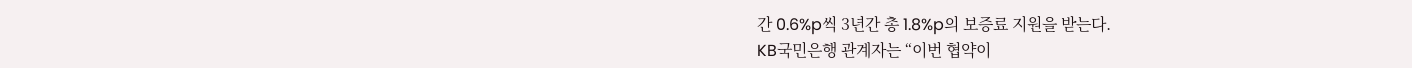간 0.6%p씩 3년간 총 1.8%p의 보증료 지원을 받는다.
KB국민은행 관계자는 “이번 협약이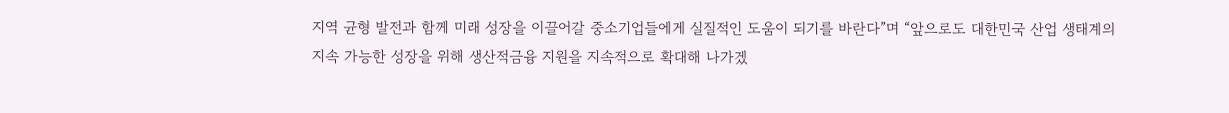지역 균형 발전과 함께 미래 성장을 이끌어갈 중소기업들에게 실질적인 도움이 되기를 바란다”며 “앞으로도 대한민국 산업 생태계의 지속 가능한 성장을 위해 생산적금융 지원을 지속적으로 확대해 나가겠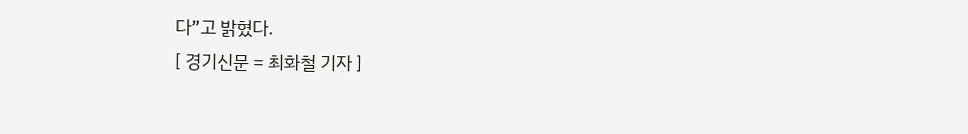다”고 밝혔다.
[ 경기신문 = 최화철 기자 ]